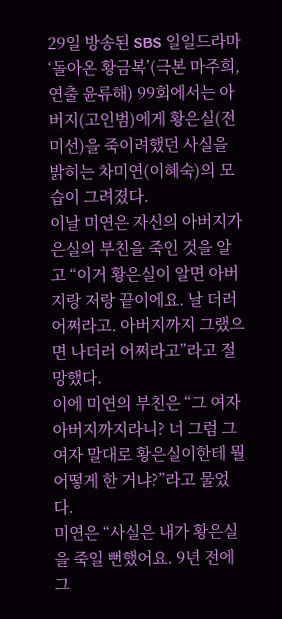29일 방송된 SBS 일일드라마 ‘돌아온 황금복’(극본 마주희, 연출 윤류해) 99회에서는 아버지(고인범)에게 황은실(전미선)을 죽이려했던 사실을 밝히는 차미연(이혜숙)의 모습이 그려졌다.
이날 미연은 자신의 아버지가 은실의 부친을 죽인 것을 알고 “이거 황은실이 알면 아버지랑 저랑 끝이에요. 날 더러 어쩌라고. 아버지까지 그랬으면 나더러 어쩌라고”라고 절망했다.
이에 미연의 부친은 “그 여자 아버지까지라니? 너 그럼 그 여자 말대로 황은실이한테 뭘 어떻게 한 거냐?”라고 물었다.
미연은 “사실은 내가 황은실을 죽일 뻔했어요. 9년 전에 그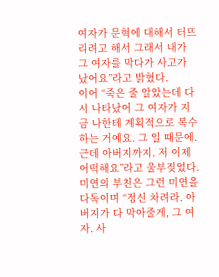여자가 문혁에 대해서 터뜨리려고 해서 그래서 내가 그 여자를 막다가 사고가 났어요”라고 밝혔다.
이어 “죽은 줄 알았는데 다시 나타났어 그 여자가 지금 나한테 계획적으로 복수하는 거예요. 그 일 때문에. 근데 아버지까지. 저 이제 어떡해요”라고 울부짖었다.
미연의 부친은 그런 미연을 다독이며 “정신 차려라. 아버지가 다 막아줄게, 그 여자. 사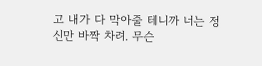고 내가 다 막아줄 테니까 너는 정신만 바짝 차려. 무슨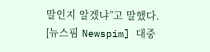말인지 알겠냐”고 말했다.
[뉴스핌 Newspim] 대중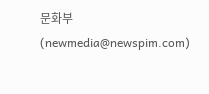문화부(newmedia@newspim.com)